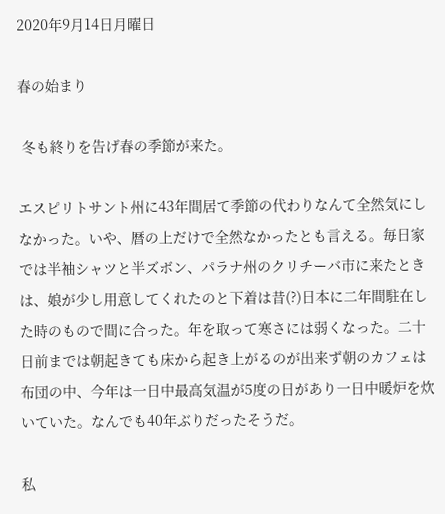2020年9月14日月曜日

春の始まり

 冬も終りを告げ春の季節が来た。

エスピリトサント州に43年間居て季節の代わりなんて全然気にしなかった。いや、暦の上だけで全然なかったとも言える。毎日家では半袖シャツと半ズボン、パラナ州のクリチーバ市に来たときは、娘が少し用意してくれたのと下着は昔(?)日本に二年間駐在した時のもので間に合った。年を取って寒さには弱くなった。二十日前までは朝起きても床から起き上がるのが出来ず朝のカフェは布団の中、今年は一日中最高気温が5度の日があり一日中暖炉を炊いていた。なんでも40年ぶりだったそうだ。

私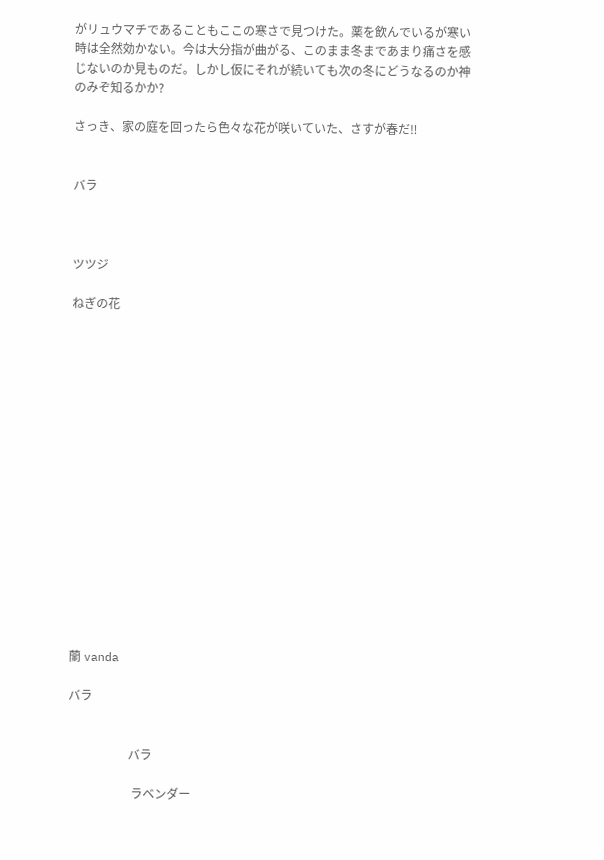がリュウマチであることもここの寒さで見つけた。薬を飲んでいるが寒い時は全然効かない。今は大分指が曲がる、このまま冬まであまり痛さを感じないのか見ものだ。しかし仮にそれが続いても次の冬にどうなるのか神のみぞ知るかか?

さっき、家の庭を回ったら色々な花が咲いていた、さすが春だ‼


バラ



ツツジ

ねぎの花

















蘭 vanda

バラ


                    バラ

                     ラベンダー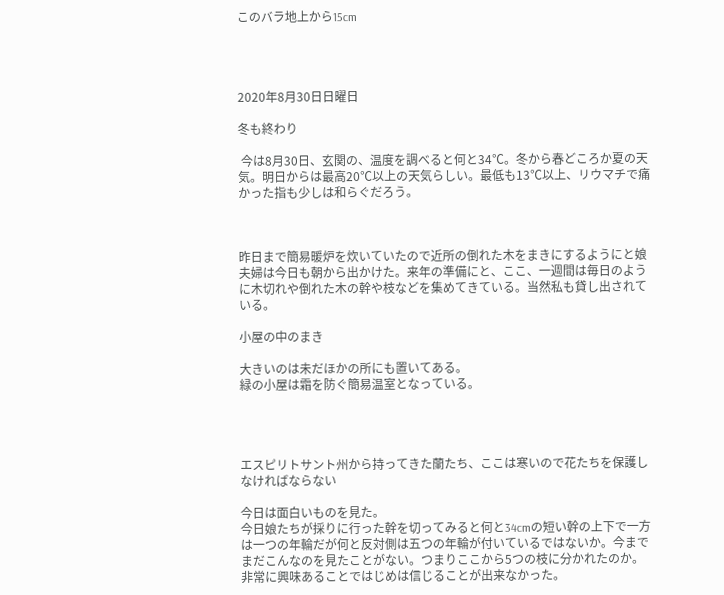このバラ地上から15cm




2020年8月30日日曜日

冬も終わり

 今は8月30日、玄関の、温度を調べると何と34℃。冬から春どころか夏の天気。明日からは最高20℃以上の天気らしい。最低も13℃以上、リウマチで痛かった指も少しは和らぐだろう。



昨日まで簡易暖炉を炊いていたので近所の倒れた木をまきにするようにと娘夫婦は今日も朝から出かけた。来年の準備にと、ここ、一週間は毎日のように木切れや倒れた木の幹や枝などを集めてきている。当然私も貸し出されている。

小屋の中のまき

大きいのは未だほかの所にも置いてある。
緑の小屋は霜を防ぐ簡易温室となっている。




エスピリトサント州から持ってきた蘭たち、ここは寒いので花たちを保護しなければならない

今日は面白いものを見た。
今日娘たちが採りに行った幹を切ってみると何と34cmの短い幹の上下で一方は一つの年輪だが何と反対側は五つの年輪が付いているではないか。今までまだこんなのを見たことがない。つまりここから5つの枝に分かれたのか。非常に興味あることではじめは信じることが出来なかった。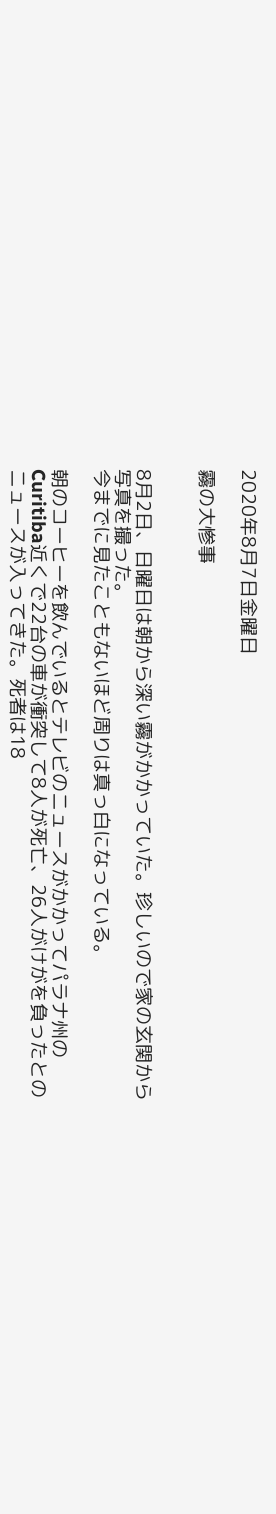2020年8月7日金曜日

霧の大惨事


8月2日、日曜日は朝から深い霧がかかっていた。珍しいので家の玄関から写真を撮った。
今までに見たこともないほど周りは真っ白になっている。

朝のコーヒーを飲んでいるとテレビのニュースがかかってパラナ州のCuritiba近くで22台の車が衝突して8人が死亡、26人がけがを負ったとのニュースが入ってきた。死者は18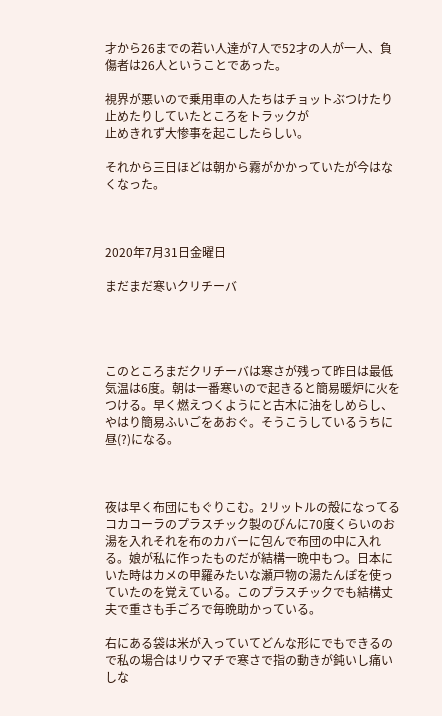才から26までの若い人達が7人で52才の人が一人、負傷者は26人ということであった。

視界が悪いので乗用車の人たちはチョットぶつけたり止めたりしていたところをトラックが
止めきれず大惨事を起こしたらしい。

それから三日ほどは朝から霧がかかっていたが今はなくなった。



2020年7月31日金曜日

まだまだ寒いクリチーバ




このところまだクリチーバは寒さが残って昨日は最低気温は6度。朝は一番寒いので起きると簡易暖炉に火をつける。早く燃えつくようにと古木に油をしめらし、やはり簡易ふいごをあおぐ。そうこうしているうちに昼(?)になる。



夜は早く布団にもぐりこむ。2リットルの殻になってるコカコーラのプラスチック製のびんに70度くらいのお湯を入れそれを布のカバーに包んで布団の中に入れる。娘が私に作ったものだが結構一晩中もつ。日本にいた時はカメの甲羅みたいな瀬戸物の湯たんぽを使っていたのを覚えている。このプラスチックでも結構丈夫で重さも手ごろで毎晩助かっている。

右にある袋は米が入っていてどんな形にでもできるので私の場合はリウマチで寒さで指の動きが鈍いし痛いしな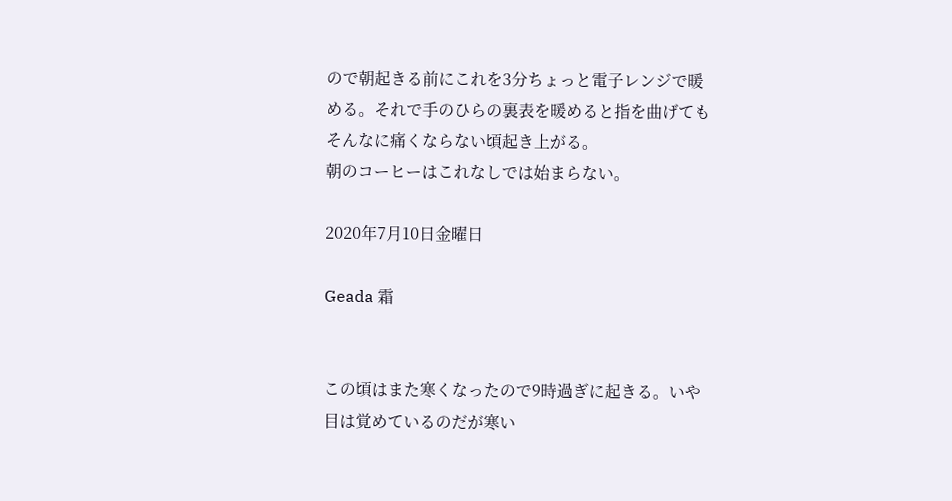ので朝起きる前にこれを3分ちょっと電子レンジで暖める。それで手のひらの裏表を暖めると指を曲げてもそんなに痛くならない頃起き上がる。
朝のコーヒーはこれなしでは始まらない。

2020年7月10日金曜日

Geada 霜


この頃はまた寒くなったので9時過ぎに起きる。いや目は覚めているのだが寒い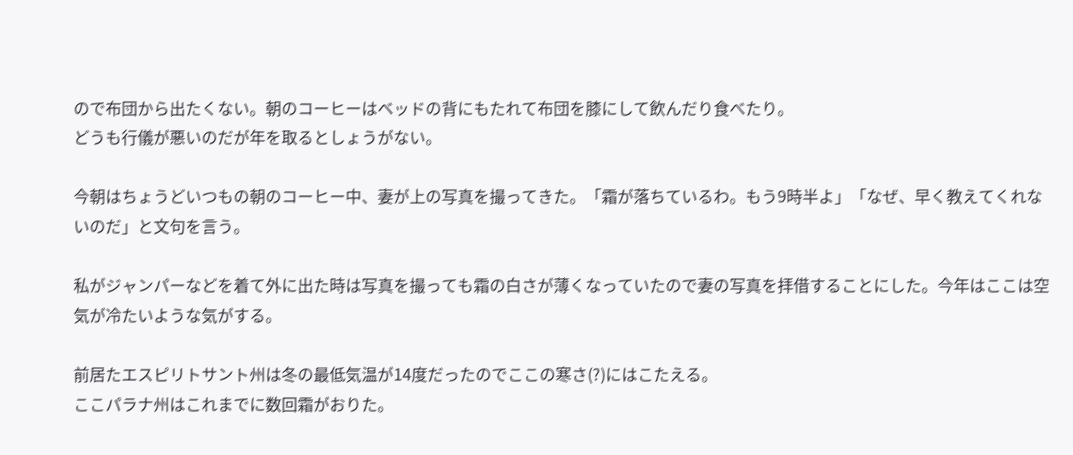ので布団から出たくない。朝のコーヒーはベッドの背にもたれて布団を膝にして飲んだり食べたり。
どうも行儀が悪いのだが年を取るとしょうがない。

今朝はちょうどいつもの朝のコーヒー中、妻が上の写真を撮ってきた。「霜が落ちているわ。もう9時半よ」「なぜ、早く教えてくれないのだ」と文句を言う。

私がジャンパーなどを着て外に出た時は写真を撮っても霜の白さが薄くなっていたので妻の写真を拝借することにした。今年はここは空気が冷たいような気がする。

前居たエスピリトサント州は冬の最低気温が14度だったのでここの寒さ(?)にはこたえる。
ここパラナ州はこれまでに数回霜がおりた。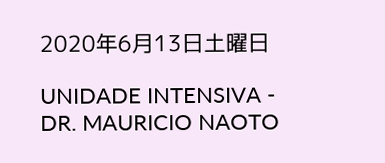2020年6月13日土曜日

UNIDADE INTENSIVA - DR. MAURICIO NAOTO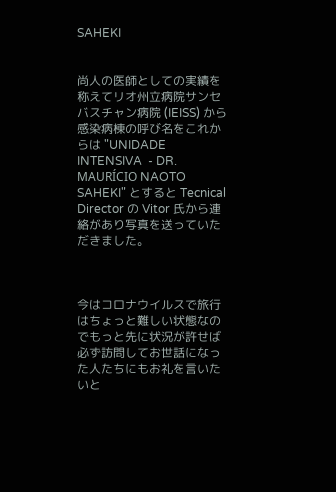SAHEKI


尚人の医師としての実績を称えてリオ州立病院サンセバスチャン病院 (IEISS) から感染病棟の呼び名をこれからは "UNIDADE INTENSIVA  - DR. MAURÍCIO NAOTO SAHEKI" とすると Tecnical Director の Vitor 氏から連絡があり写真を送っていただきました。



今はコロナウイルスで旅行はちょっと難しい状態なのでもっと先に状況が許せば必ず訪問してお世話になった人たちにもお礼を言いたいと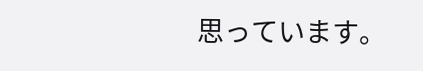思っています。